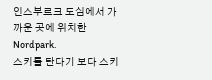인스부르크 도심에서 가까운 곳에 위치한 Nordpark.
스키를 탄다기 보다 스키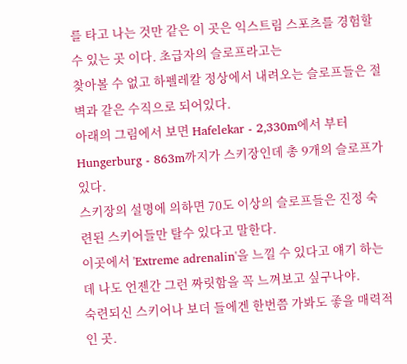를 타고 나는 것만 같은 이 곳은 익스트림 스포츠를 경험할 수 있는 곳 이다. 초급자의 슬로프라고는
찾아볼 수 없고 하펠레칼 정상에서 내려오는 슬로프들은 절벽과 같은 수직으로 되어있다.
아래의 그림에서 보면 Hafelekar - 2,330m에서 부터 Hungerburg - 863m까지가 스키장인데 총 9개의 슬로프가 있다.
스키장의 설명에 의하면 70도 이상의 슬로프들은 진정 숙련된 스키어들만 탈수 있다고 말한다.
이곳에서 'Extreme adrenalin'을 느낄 수 있다고 얘기 하는데 나도 언젠간 그런 짜릿함을 꼭 느껴보고 싶구나야.
숙련되신 스키어나 보더 들에겐 한번쯤 가봐도 좋을 매력적인 곳.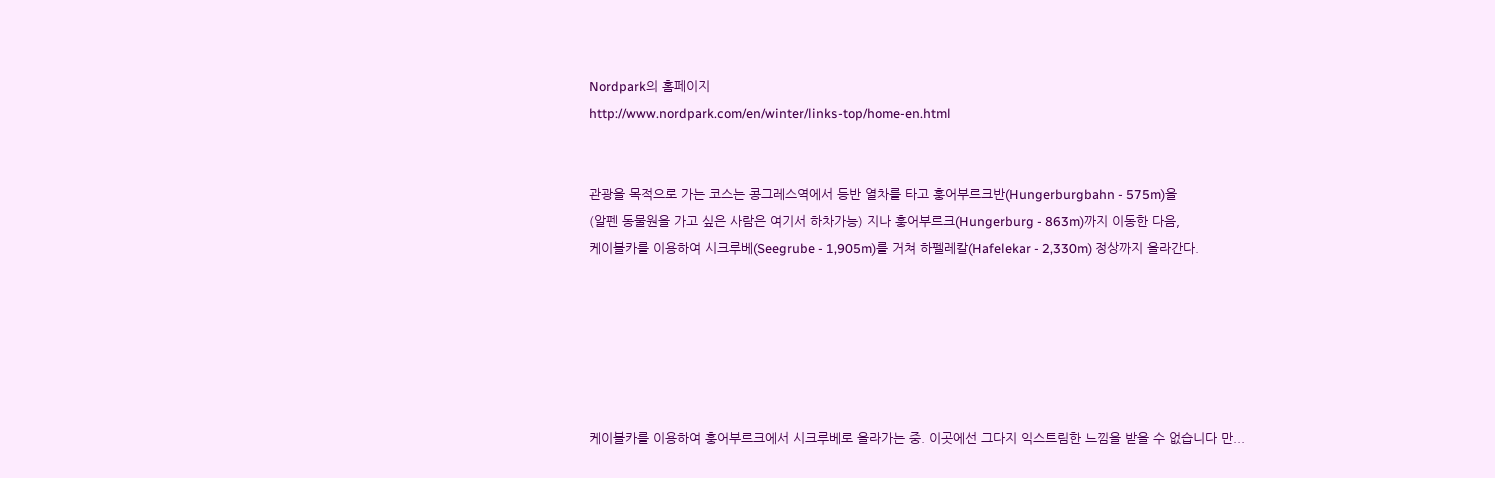Nordpark의 홈페이지
http://www.nordpark.com/en/winter/links-top/home-en.html


관광을 목적으로 가는 코스는 콩그레스역에서 등반 열차를 타고 훙어부르크반(Hungerburgbahn - 575m)을
(알펜 동물원을 가고 싶은 사람은 여기서 하차가능) 지나 훙어부르크(Hungerburg - 863m)까지 이동한 다음,
케이블카를 이용하여 시크루베(Seegrube - 1,905m)를 거쳐 하펠레칼(Hafelekar - 2,330m) 정상까지 올라간다.






케이블카를 이용하여 훙어부르크에서 시크루베로 올라가는 중. 이곳에선 그다지 익스트림한 느낌을 받을 수 없습니다 만...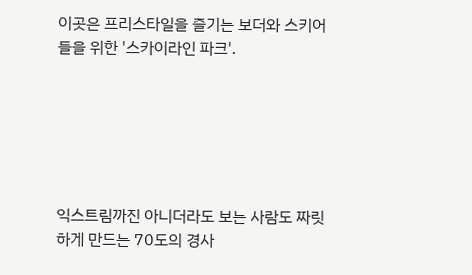이곳은 프리스타일을 즐기는 보더와 스키어들을 위한 '스카이라인 파크'.






익스트림까진 아니더라도 보는 사람도 짜릿하게 만드는 70도의 경사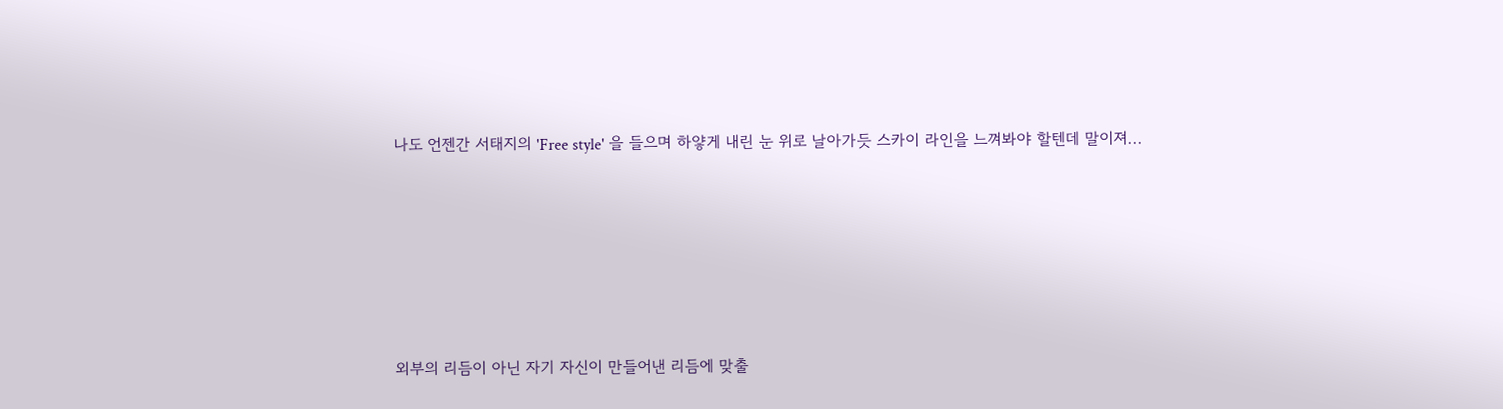나도 언젠간 서태지의 'Free style' 을 들으며 하얗게 내린 눈 위로 날아가듯 스카이 라인을 느껴봐야 할텐데 말이져...







외부의 리듬이 아닌 자기 자신이 만들어낸 리듬에 맞출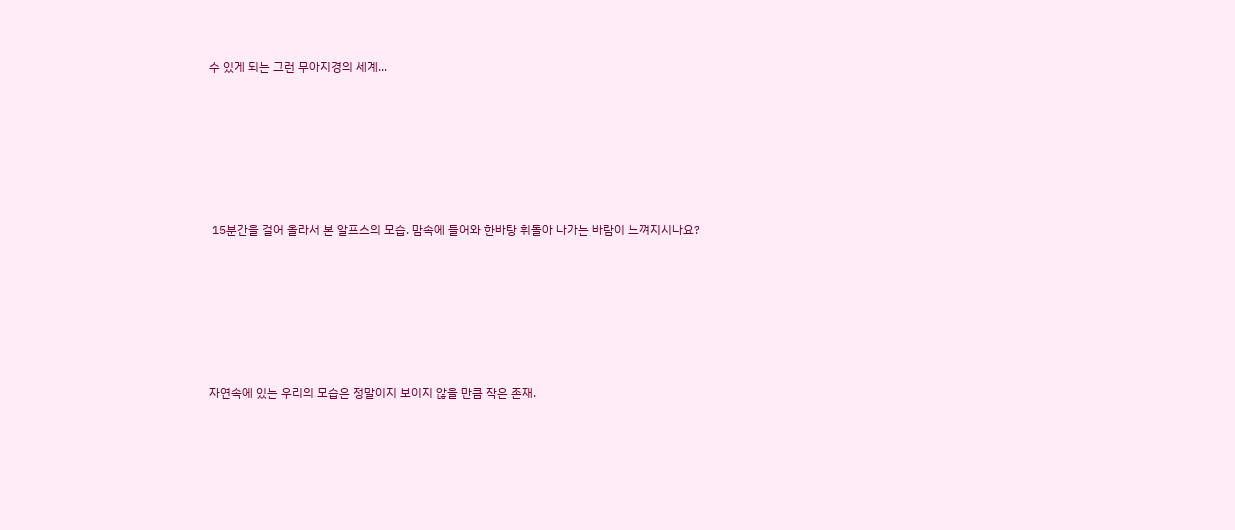수 있게 되는 그런 무아지경의 세계...







 15분간을 걸어 올라서 본 알프스의 모습. 맘속에 들어와 한바탕 휘돌아 나가는 바람이 느껴지시나요?







자연속에 있는 우리의 모습은 정말이지 보이지 않을 만큼 작은 존재.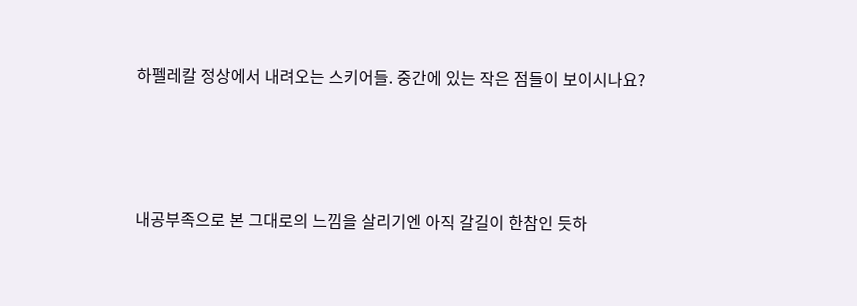하펠레칼 정상에서 내려오는 스키어들. 중간에 있는 작은 점들이 보이시나요?







내공부족으로 본 그대로의 느낌을 살리기엔 아직 갈길이 한참인 듯하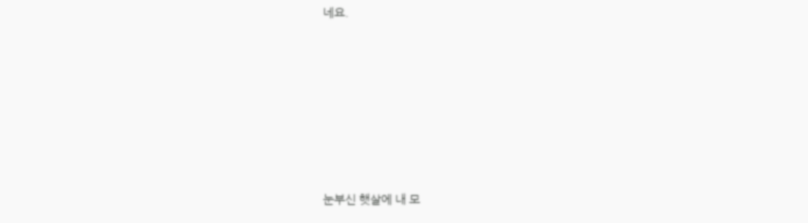네요.







눈부신 햇살에 내 모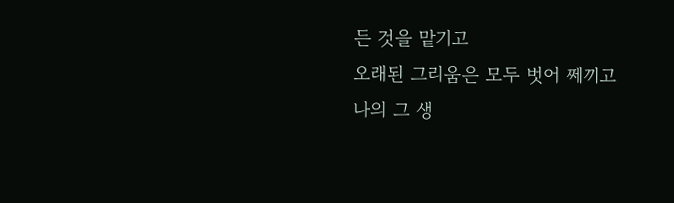든 것을 맡기고
오래된 그리움은 모두 벗어 쩨끼고
나의 그 생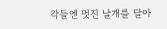각들엔 멋진 날개를 달아